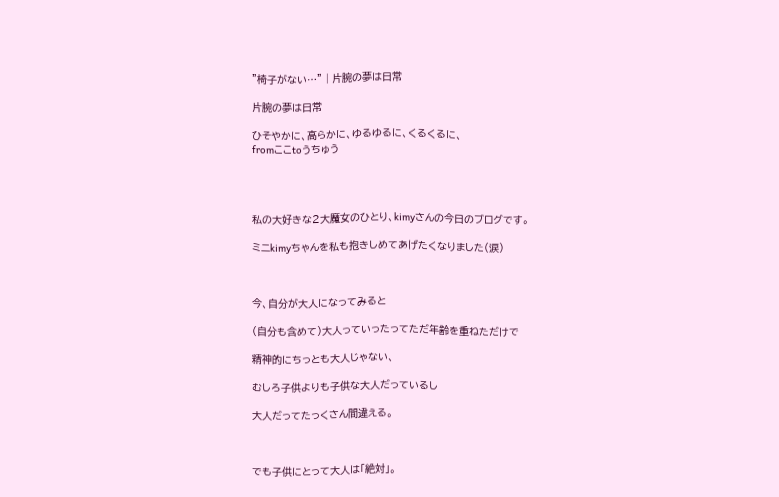”椅子がない…” | 片腕の夢は日常

片腕の夢は日常

ひそやかに、高らかに、ゆるゆるに、くるくるに、
fromここtoうちゅう




私の大好きな2大魔女のひとり、kimyさんの今日のブログです。

ミニkimyちゃんを私も抱きしめてあげたくなりました(涙)



今、自分が大人になってみると

(自分も含めて)大人っていったってただ年齢を重ねただけで

精神的にちっとも大人じゃない、

むしろ子供よりも子供な大人だっているし

大人だってたっくさん間違える。



でも子供にとって大人は「絶対」。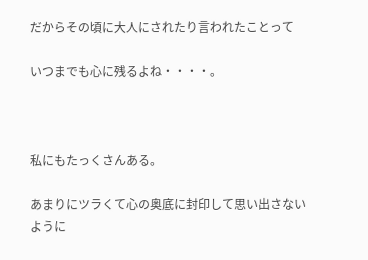だからその頃に大人にされたり言われたことって

いつまでも心に残るよね・・・・。



私にもたっくさんある。

あまりにツラくて心の奥底に封印して思い出さないように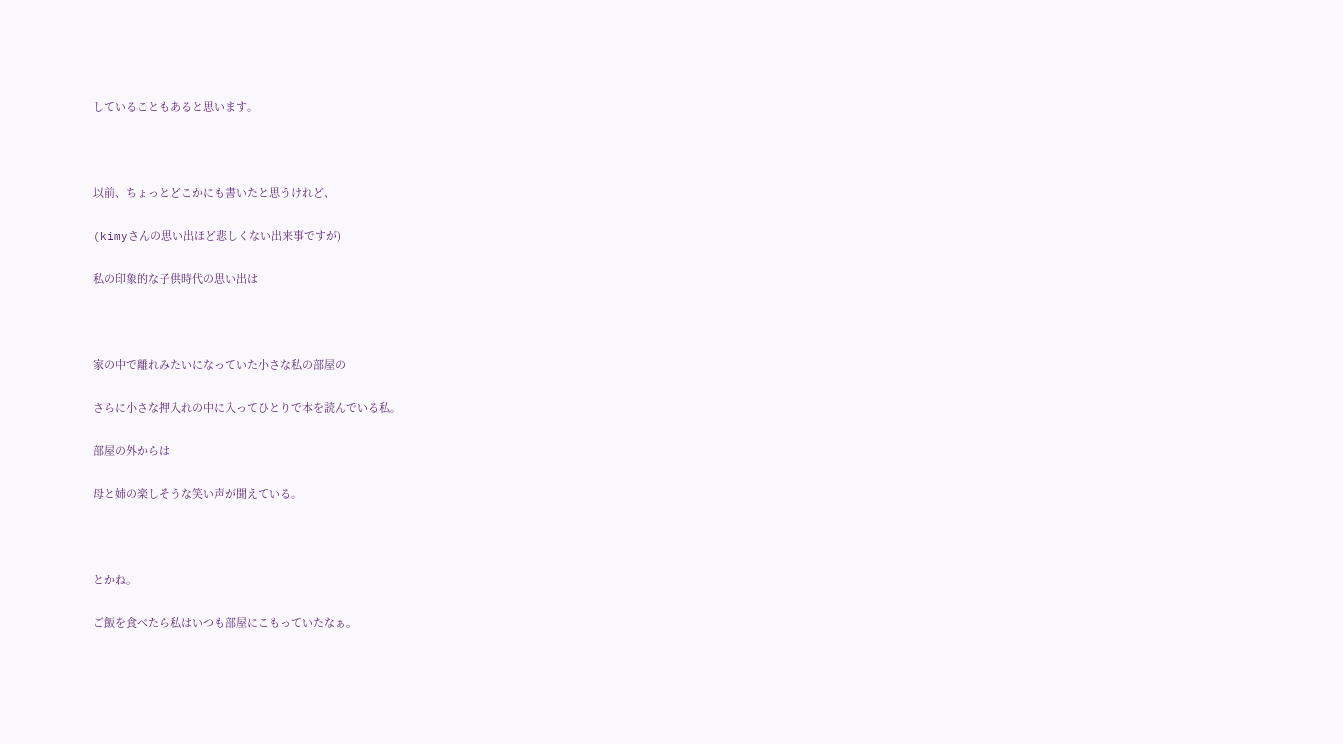していることもあると思います。



以前、ちょっとどこかにも書いたと思うけれど、

(kimyさんの思い出ほど悲しくない出来事ですが)

私の印象的な子供時代の思い出は



家の中で離れみたいになっていた小さな私の部屋の

さらに小さな押入れの中に入ってひとりで本を読んでいる私。

部屋の外からは

母と姉の楽しそうな笑い声が聞えている。



とかね。

ご飯を食べたら私はいつも部屋にこもっていたなぁ。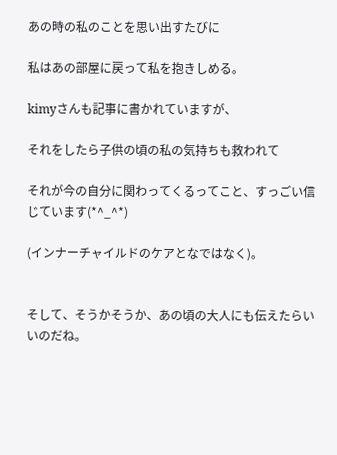あの時の私のことを思い出すたびに

私はあの部屋に戻って私を抱きしめる。

kimyさんも記事に書かれていますが、

それをしたら子供の頃の私の気持ちも救われて

それが今の自分に関わってくるってこと、すっごい信じています(*^_^*)

(インナーチャイルドのケアとなではなく)。


そして、そうかそうか、あの頃の大人にも伝えたらいいのだね。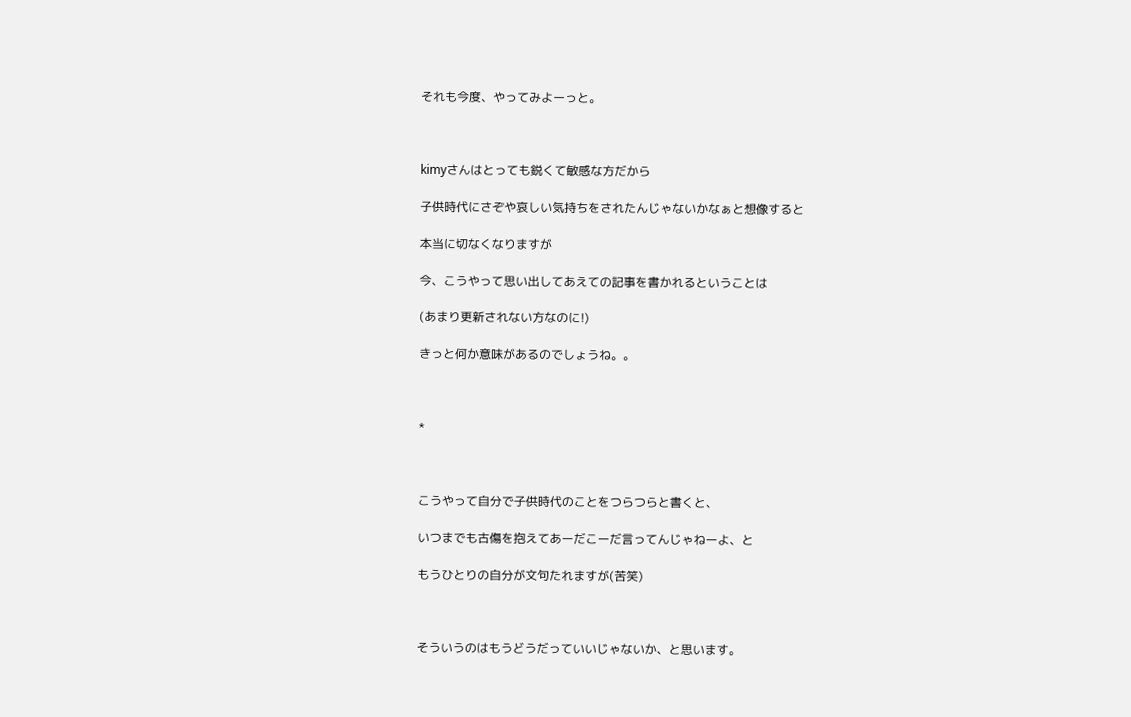それも今度、やってみよーっと。



kimyさんはとっても鋭くて敏感な方だから

子供時代にさぞや哀しい気持ちをされたんじゃないかなぁと想像すると

本当に切なくなりますが

今、こうやって思い出してあえての記事を書かれるということは

(あまり更新されない方なのに!)

きっと何か意味があるのでしょうね。。



*



こうやって自分で子供時代のことをつらつらと書くと、

いつまでも古傷を抱えてあーだこーだ言ってんじゃねーよ、と

もうひとりの自分が文句たれますが(苦笑)



そういうのはもうどうだっていいじゃないか、と思います。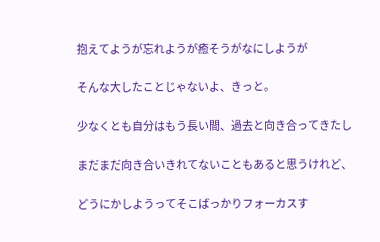抱えてようが忘れようが癒そうがなにしようが

そんな大したことじゃないよ、きっと。

少なくとも自分はもう長い間、過去と向き合ってきたし

まだまだ向き合いきれてないこともあると思うけれど、

どうにかしようってそこばっかりフォーカスす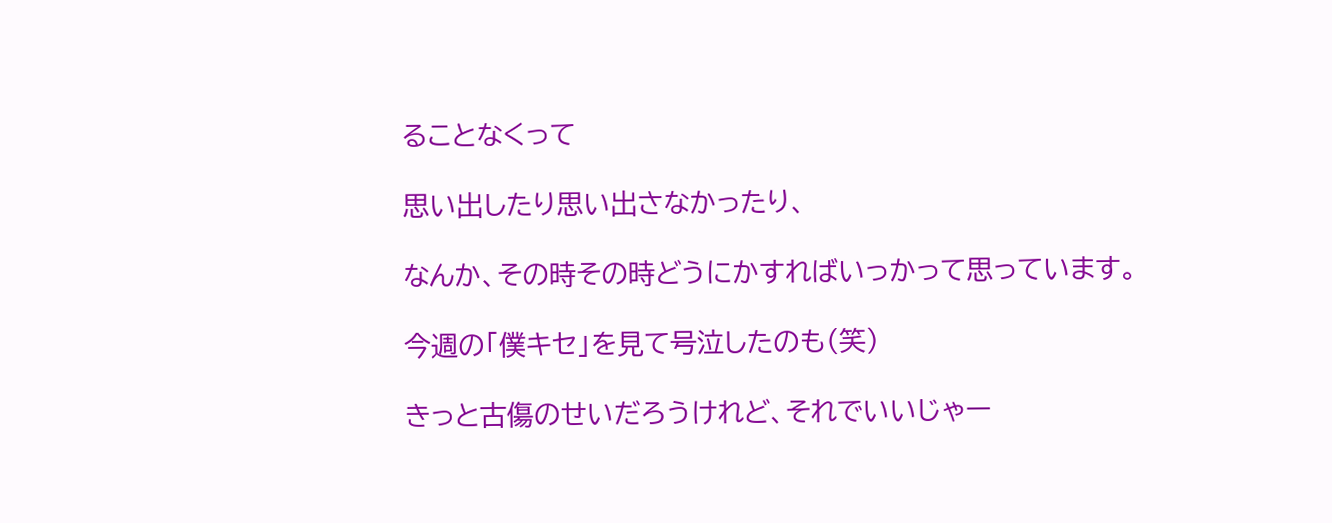ることなくって

思い出したり思い出さなかったり、

なんか、その時その時どうにかすればいっかって思っています。

今週の「僕キセ」を見て号泣したのも(笑)

きっと古傷のせいだろうけれど、それでいいじゃー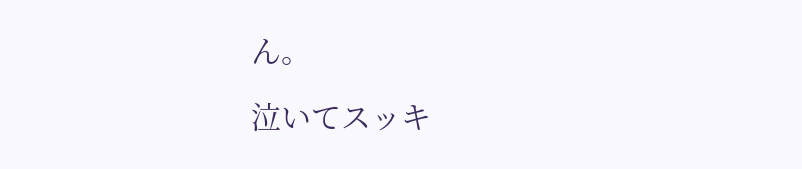ん。

泣いてスッキ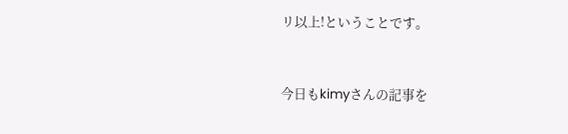リ以上!ということです。



今日もkimyさんの記事を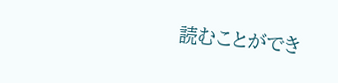読むことができ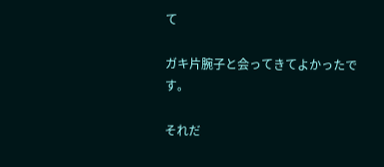て

ガキ片腕子と会ってきてよかったです。

それだ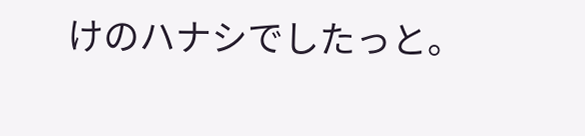けのハナシでしたっと。